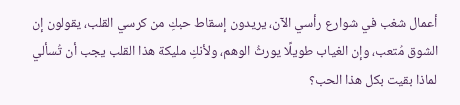أعمال شغب في شوارع رأسي الآن، يريدون إسقاط حبكِ من كرسي القلب، يقولون إن الشوق مُتعب، وإن الغياب طويلًا يورثُ الوهم، ولأنكِ مليكة هذا القلب يجب أن تُسألي لماذا بقيت بكل هذا الحب؟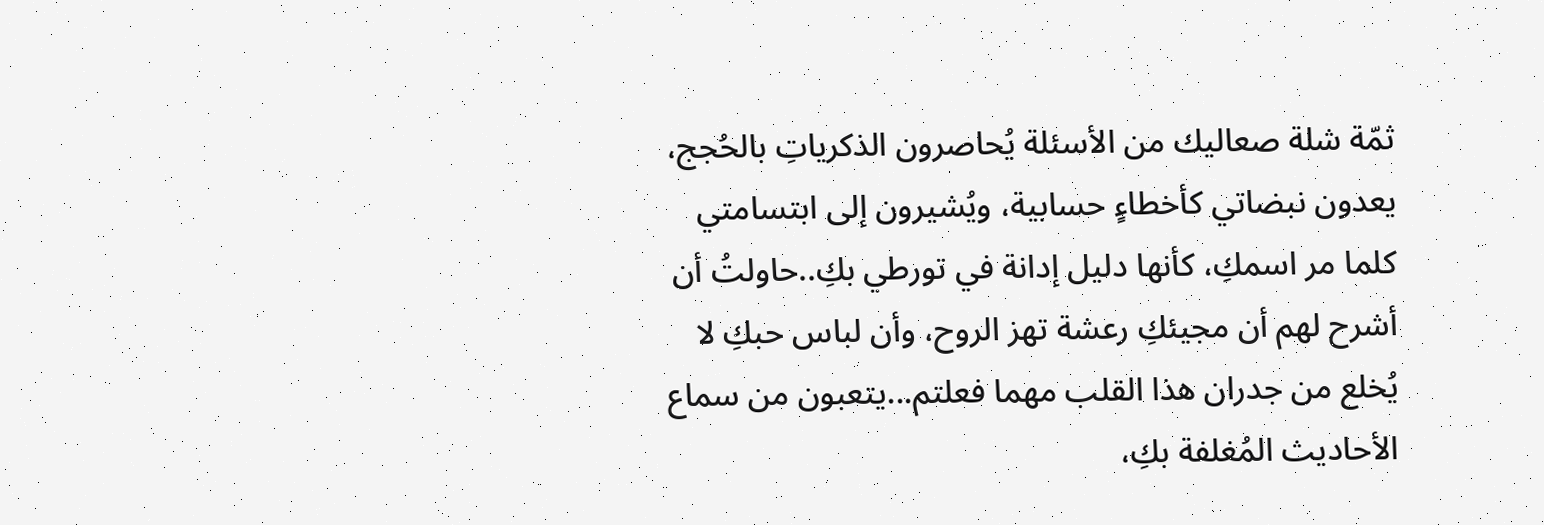ثمّة شلة صعاليك من الأسئلة يُحاصرون الذكرياتِ بالحُجج، يعدون نبضاتي كأخطاءٍ حسابية، ويُشيرون إلى ابتسامتي كلما مر اسمكِ، كأنها دليل إدانة في تورطي بكِ..حاولتُ أن أشرح لهم أن مجيئكِ رعشة تهز الروح، وأن لباس حبكِ لا يُخلع من جدران هذا القلب مهما فعلتم...يتعبون من سماع الأحاديث المُغلفة بكِ،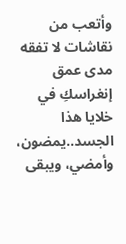وأتعب من نقاشات لا تفقه مدى عمق إنغراسكِ في خلايا هذا الجسد..يمضون، وأمضي، ويبقى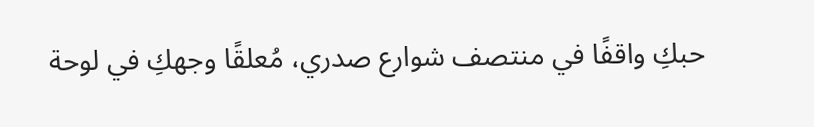حبكِ واقفًا في منتصف شوارع صدري، مُعلقًا وجهكِ في لوحة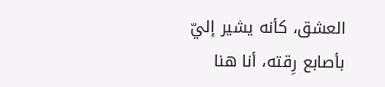العشق، كأنه يشير إليّ بأصابع رِقته، أنا هنا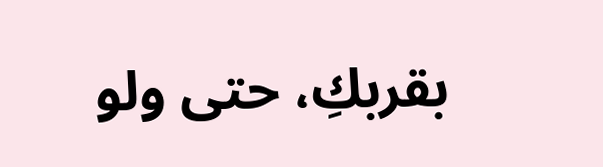بقربكِ، حتى ولو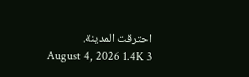احترقت المدينة.
August 4, 2026 1.4K 3